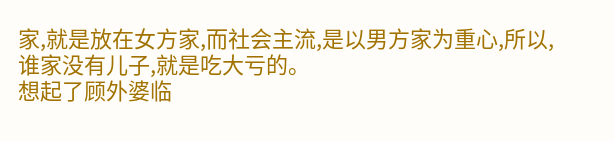家,就是放在女方家,而社会主流,是以男方家为重心,所以,谁家没有儿子,就是吃大亏的。
想起了顾外婆临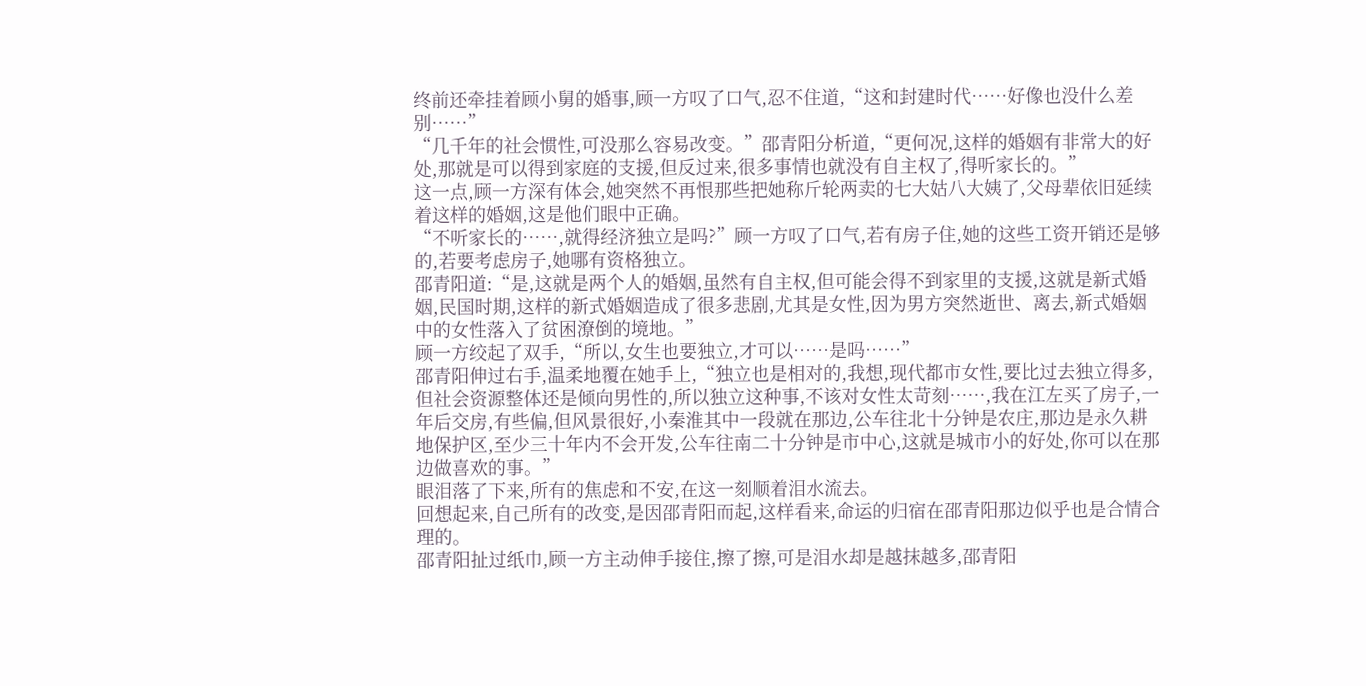终前还牵挂着顾小舅的婚事,顾一方叹了口气,忍不住道,“这和封建时代……好像也没什么差别……”
“几千年的社会惯性,可没那么容易改变。”邵青阳分析道,“更何况,这样的婚姻有非常大的好处,那就是可以得到家庭的支援,但反过来,很多事情也就没有自主权了,得听家长的。”
这一点,顾一方深有体会,她突然不再恨那些把她称斤轮两卖的七大姑八大姨了,父母辈依旧延续着这样的婚姻,这是他们眼中正确。
“不听家长的……,就得经济独立是吗?”顾一方叹了口气,若有房子住,她的这些工资开销还是够的,若要考虑房子,她哪有资格独立。
邵青阳道:“是,这就是两个人的婚姻,虽然有自主权,但可能会得不到家里的支援,这就是新式婚姻,民国时期,这样的新式婚姻造成了很多悲剧,尤其是女性,因为男方突然逝世、离去,新式婚姻中的女性落入了贫困潦倒的境地。”
顾一方绞起了双手,“所以,女生也要独立,才可以……是吗……”
邵青阳伸过右手,温柔地覆在她手上,“独立也是相对的,我想,现代都市女性,要比过去独立得多,但社会资源整体还是倾向男性的,所以独立这种事,不该对女性太苛刻……,我在江左买了房子,一年后交房,有些偏,但风景很好,小秦淮其中一段就在那边,公车往北十分钟是农庄,那边是永久耕地保护区,至少三十年内不会开发,公车往南二十分钟是市中心,这就是城市小的好处,你可以在那边做喜欢的事。”
眼泪落了下来,所有的焦虑和不安,在这一刻顺着泪水流去。
回想起来,自己所有的改变,是因邵青阳而起,这样看来,命运的归宿在邵青阳那边似乎也是合情合理的。
邵青阳扯过纸巾,顾一方主动伸手接住,擦了擦,可是泪水却是越抹越多,邵青阳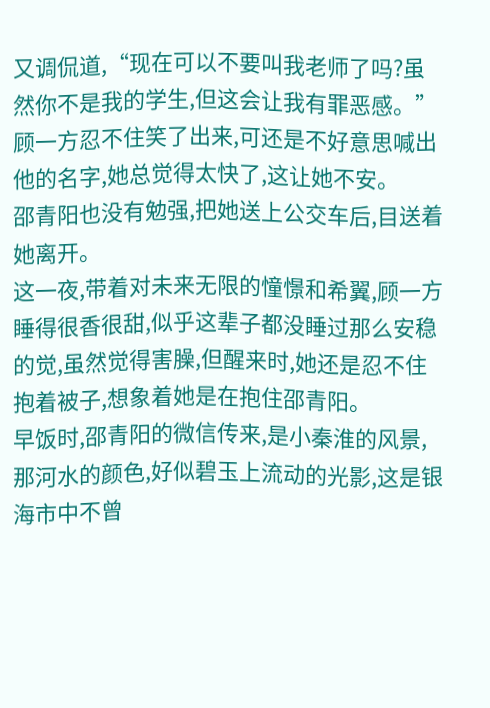又调侃道,“现在可以不要叫我老师了吗?虽然你不是我的学生,但这会让我有罪恶感。”
顾一方忍不住笑了出来,可还是不好意思喊出他的名字,她总觉得太快了,这让她不安。
邵青阳也没有勉强,把她送上公交车后,目送着她离开。
这一夜,带着对未来无限的憧憬和希翼,顾一方睡得很香很甜,似乎这辈子都没睡过那么安稳的觉,虽然觉得害臊,但醒来时,她还是忍不住抱着被子,想象着她是在抱住邵青阳。
早饭时,邵青阳的微信传来,是小秦淮的风景,那河水的颜色,好似碧玉上流动的光影,这是银海市中不曾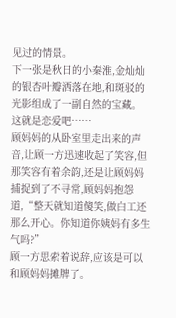见过的情景。
下一张是秋日的小秦淮,金灿灿的银杏叶瓣洒落在地,和斑驳的光影组成了一副自然的宝藏。
这就是恋爱吧……
顾妈妈的从卧室里走出来的声音,让顾一方迅速收起了笑容,但那笑容有着余韵,还是让顾妈妈捕捉到了不寻常,顾妈妈抱怨道,“整天就知道傻笑,做白工还那么开心。你知道你姨妈有多生气吗?”
顾一方思索着说辞,应该是可以和顾妈妈摊牌了。